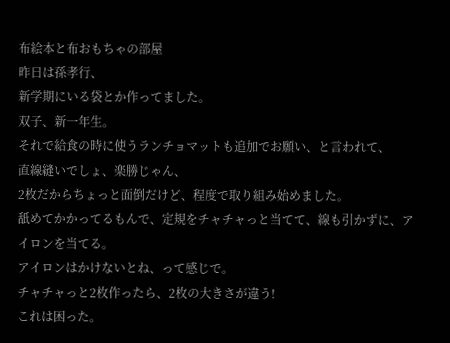布絵本と布おもちゃの部屋
昨日は孫孝行、
新学期にいる袋とか作ってました。
双子、新一年生。
それで給食の時に使うランチョマットも追加でお願い、と言われて、
直線縫いでしょ、楽勝じゃん、
2枚だからちょっと面倒だけど、程度で取り組み始めました。
舐めてかかってるもんで、定規をチャチャっと当てて、線も引かずに、アイロンを当てる。
アイロンはかけないとね、って感じで。
チャチャっと2枚作ったら、2枚の大きさが違う!
これは困った。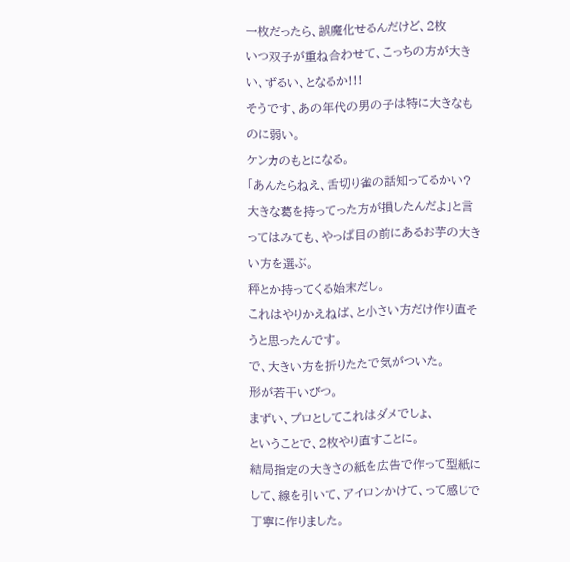一枚だったら、誤魔化せるんだけど、2枚
いつ双子が重ね合わせて、こっちの方が大きい、ずるい、となるか!!!
そうです、あの年代の男の子は特に大きなものに弱い。
ケンカのもとになる。
「あんたらねえ、舌切り雀の話知ってるかい?
大きな葛を持ってった方が損したんだよ」と言ってはみても、やっぱ目の前にあるお芋の大きい方を選ぶ。
秤とか持ってくる始末だし。
これはやりかえねば、と小さい方だけ作り直そうと思ったんです。
で、大きい方を折りたたで気がついた。
形が若干いびつ。
まずい、プロとしてこれはダメでしょ、
ということで、2枚やり直すことに。
結局指定の大きさの紙を広告で作って型紙にして、線を引いて、アイロンかけて、って感じで丁寧に作りました。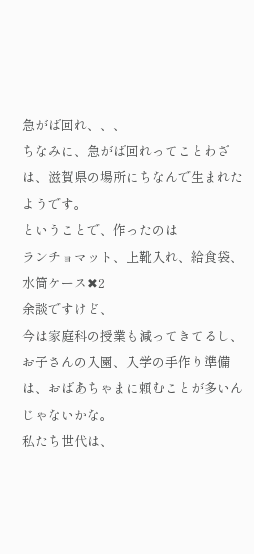急がば回れ、、、
ちなみに、急がば回れってことわざは、滋賀県の場所にちなんで生まれたようです。
ということで、作ったのは
ランチョマット、上靴入れ、給食袋、水筒ケース✖2
余談ですけど、
今は家庭科の授業も減ってきてるし、お子さんの入園、入学の手作り準備は、おばあちゃまに頼むことが多いんじゃないかな。
私たち世代は、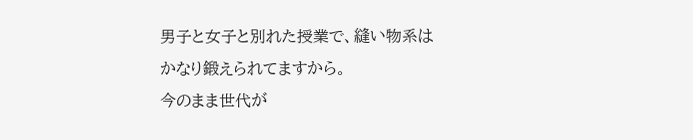男子と女子と別れた授業で、縫い物系はかなり鍛えられてますから。
今のまま世代が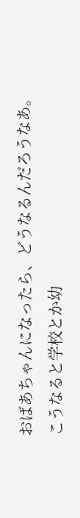おばあちゃんになったら、どうなるんだろうなあ。
こうなると学校とか幼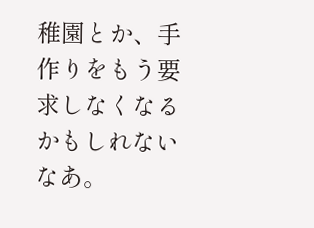稚園とか、手作りをもう要求しなくなるかもしれないなあ。